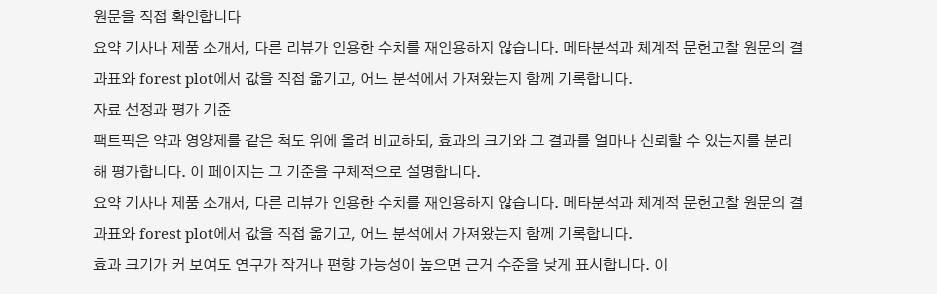원문을 직접 확인합니다
요약 기사나 제품 소개서, 다른 리뷰가 인용한 수치를 재인용하지 않습니다. 메타분석과 체계적 문헌고찰 원문의 결과표와 forest plot에서 값을 직접 옮기고, 어느 분석에서 가져왔는지 함께 기록합니다.
자료 선정과 평가 기준
팩트픽은 약과 영양제를 같은 척도 위에 올려 비교하되, 효과의 크기와 그 결과를 얼마나 신뢰할 수 있는지를 분리해 평가합니다. 이 페이지는 그 기준을 구체적으로 설명합니다.
요약 기사나 제품 소개서, 다른 리뷰가 인용한 수치를 재인용하지 않습니다. 메타분석과 체계적 문헌고찰 원문의 결과표와 forest plot에서 값을 직접 옮기고, 어느 분석에서 가져왔는지 함께 기록합니다.
효과 크기가 커 보여도 연구가 작거나 편향 가능성이 높으면 근거 수준을 낮게 표시합니다. 이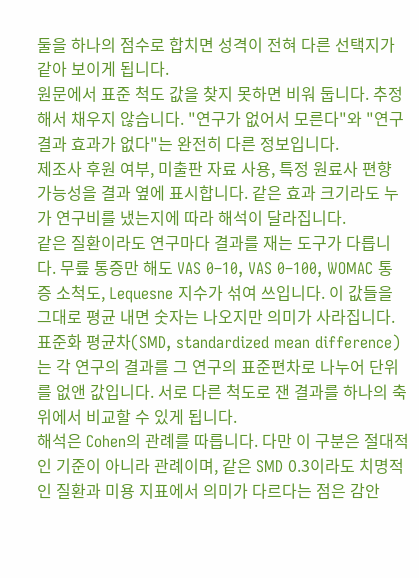둘을 하나의 점수로 합치면 성격이 전혀 다른 선택지가 같아 보이게 됩니다.
원문에서 표준 척도 값을 찾지 못하면 비워 둡니다. 추정해서 채우지 않습니다. "연구가 없어서 모른다"와 "연구 결과 효과가 없다"는 완전히 다른 정보입니다.
제조사 후원 여부, 미출판 자료 사용, 특정 원료사 편향 가능성을 결과 옆에 표시합니다. 같은 효과 크기라도 누가 연구비를 냈는지에 따라 해석이 달라집니다.
같은 질환이라도 연구마다 결과를 재는 도구가 다릅니다. 무릎 통증만 해도 VAS 0–10, VAS 0–100, WOMAC 통증 소척도, Lequesne 지수가 섞여 쓰입니다. 이 값들을 그대로 평균 내면 숫자는 나오지만 의미가 사라집니다.
표준화 평균차(SMD, standardized mean difference)는 각 연구의 결과를 그 연구의 표준편차로 나누어 단위를 없앤 값입니다. 서로 다른 척도로 잰 결과를 하나의 축 위에서 비교할 수 있게 됩니다.
해석은 Cohen의 관례를 따릅니다. 다만 이 구분은 절대적인 기준이 아니라 관례이며, 같은 SMD 0.3이라도 치명적인 질환과 미용 지표에서 의미가 다르다는 점은 감안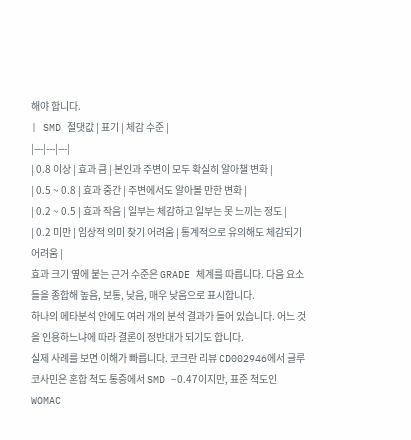해야 합니다.
| SMD 절댓값 | 표기 | 체감 수준 |
|---|---|---|
| 0.8 이상 | 효과 큼 | 본인과 주변이 모두 확실히 알아챌 변화 |
| 0.5 ~ 0.8 | 효과 중간 | 주변에서도 알아볼 만한 변화 |
| 0.2 ~ 0.5 | 효과 작음 | 일부는 체감하고 일부는 못 느끼는 정도 |
| 0.2 미만 | 임상적 의미 찾기 어려움 | 통계적으로 유의해도 체감되기 어려움 |
효과 크기 옆에 붙는 근거 수준은 GRADE 체계를 따릅니다. 다음 요소들을 종합해 높음, 보통, 낮음, 매우 낮음으로 표시합니다.
하나의 메타분석 안에도 여러 개의 분석 결과가 들어 있습니다. 어느 것을 인용하느냐에 따라 결론이 정반대가 되기도 합니다.
실제 사례를 보면 이해가 빠릅니다. 코크란 리뷰 CD002946에서 글루코사민은 혼합 척도 통증에서 SMD −0.47이지만, 표준 척도인 WOMAC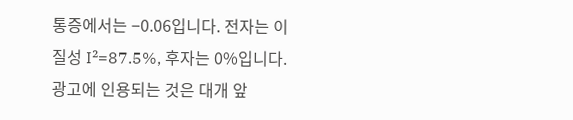통증에서는 −0.06입니다. 전자는 이질성 I²=87.5%, 후자는 0%입니다. 광고에 인용되는 것은 대개 앞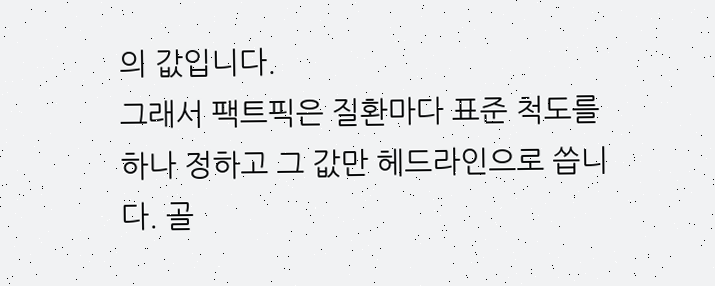의 값입니다.
그래서 팩트픽은 질환마다 표준 척도를 하나 정하고 그 값만 헤드라인으로 씁니다. 골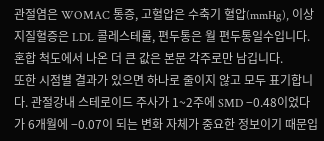관절염은 WOMAC 통증, 고혈압은 수축기 혈압(mmHg), 이상지질혈증은 LDL 콜레스테롤, 편두통은 월 편두통일수입니다. 혼합 척도에서 나온 더 큰 값은 본문 각주로만 남깁니다.
또한 시점별 결과가 있으면 하나로 줄이지 않고 모두 표기합니다. 관절강내 스테로이드 주사가 1~2주에 SMD −0.48이었다가 6개월에 −0.07이 되는 변화 자체가 중요한 정보이기 때문입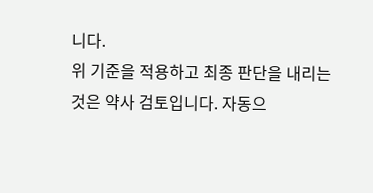니다.
위 기준을 적용하고 최종 판단을 내리는 것은 약사 검토입니다. 자동으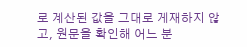로 계산된 값을 그대로 게재하지 않고, 원문을 확인해 어느 분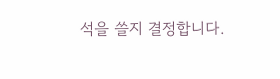석을 쓸지 결정합니다.